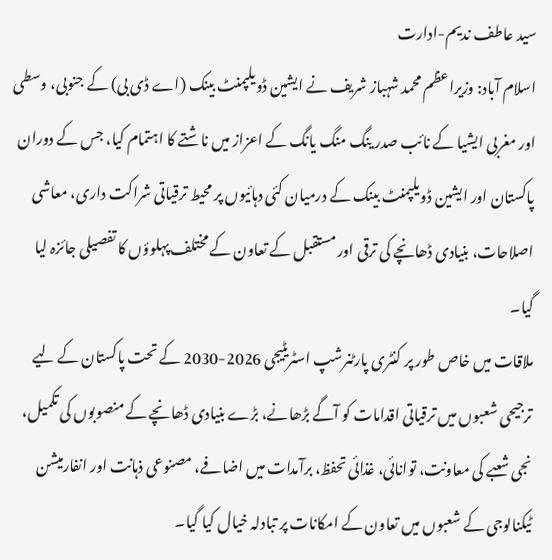سید عاطف ندیم-ادارت
اسلام آباد: وزیراعظم محمد شہباز شریف نے ایشین ڈویلپمنٹ بینک (اے ڈی بی) کے جنوبی، وسطی اور مغربی ایشیا کے نائب صدر ینگ منگ یانگ کے اعزاز میں ناشتے کا اہتمام کیا، جس کے دوران پاکستان اور ایشین ڈویلپمنٹ بینک کے درمیان کئی دہائیوں پر محیط ترقیاتی شراکت داری، معاشی اصلاحات، بنیادی ڈھانچے کی ترقی اور مستقبل کے تعاون کے مختلف پہلوؤں کا تفصیلی جائزہ لیا گیا۔
ملاقات میں خاص طور پر کنٹری پارٹنرشپ اسٹریٹیجی 2026-2030 کے تحت پاکستان کے لیے ترجیحی شعبوں میں ترقیاتی اقدامات کو آگے بڑھانے، بڑے بنیادی ڈھانچے کے منصوبوں کی تکمیل، نجی شعبے کی معاونت، توانائی، غذائی تحفظ، برآمدات میں اضافے، مصنوعی ذہانت اور انفارمیشن ٹیکنالوجی کے شعبوں میں تعاون کے امکانات پر تبادلہ خیال کیا گیا۔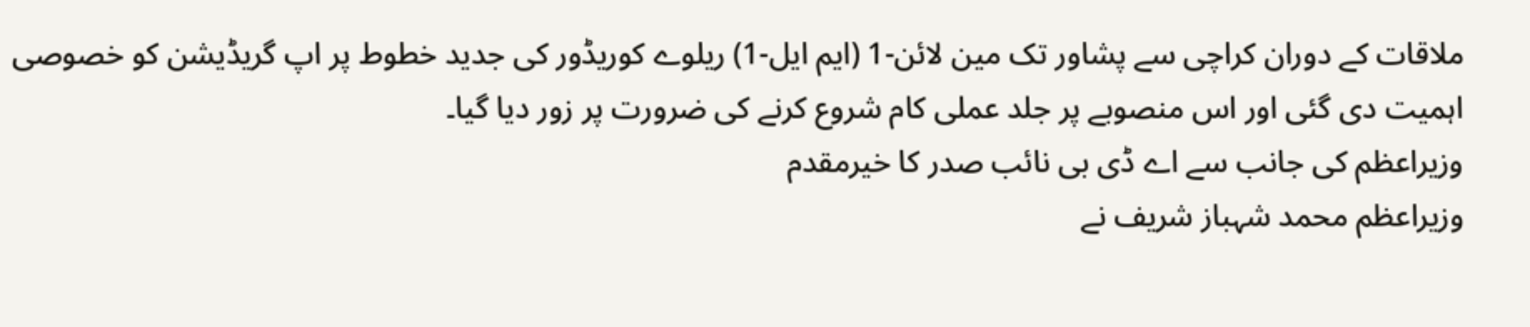ملاقات کے دوران کراچی سے پشاور تک مین لائن-1 (ایم ایل-1) ریلوے کوریڈور کی جدید خطوط پر اپ گریڈیشن کو خصوصی اہمیت دی گئی اور اس منصوبے پر جلد عملی کام شروع کرنے کی ضرورت پر زور دیا گیا۔
وزیراعظم کی جانب سے اے ڈی بی نائب صدر کا خیرمقدم
وزیراعظم محمد شہباز شریف نے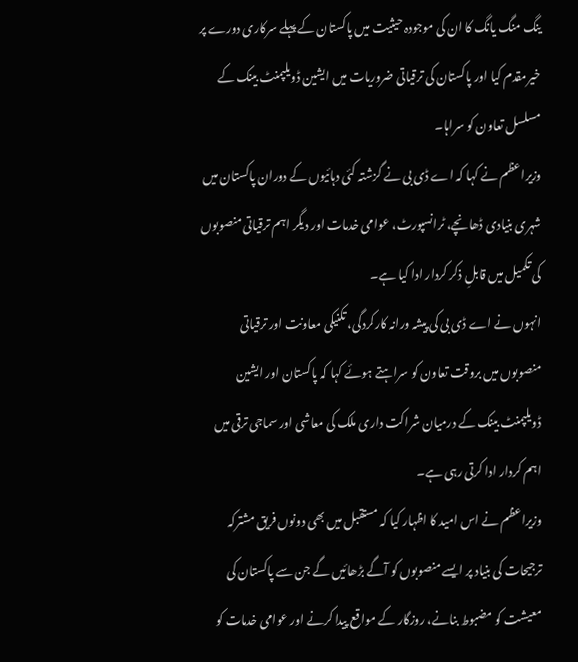ینگ منگ یانگ کا ان کی موجودہ حیثیت میں پاکستان کے پہلے سرکاری دورے پر خیرمقدم کیا اور پاکستان کی ترقیاتی ضروریات میں ایشین ڈویلپمنٹ بینک کے مسلسل تعاون کو سراہا۔
وزیراعظم نے کہا کہ اے ڈی بی نے گزشتہ کئی دہائیوں کے دوران پاکستان میں شہری بنیادی ڈھانچے، ٹرانسپورٹ، عوامی خدمات اور دیگر اہم ترقیاتی منصوبوں کی تکمیل میں قابلِ ذکر کردار ادا کیا ہے۔
انہوں نے اے ڈی بی کی پیشہ ورانہ کارکردگی، تکنیکی معاونت اور ترقیاتی منصوبوں میں بروقت تعاون کو سراہتے ہوئے کہا کہ پاکستان اور ایشین ڈویلپمنٹ بینک کے درمیان شراکت داری ملک کی معاشی اور سماجی ترقی میں اہم کردار ادا کرتی رہی ہے۔
وزیراعظم نے اس امید کا اظہار کیا کہ مستقبل میں بھی دونوں فریق مشترکہ ترجیحات کی بنیاد پر ایسے منصوبوں کو آگے بڑھائیں گے جن سے پاکستان کی معیشت کو مضبوط بنانے، روزگار کے مواقع پیدا کرنے اور عوامی خدمات کو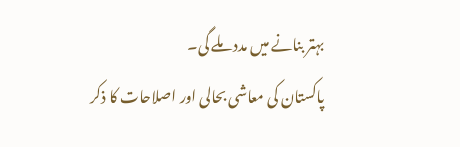بہتر بنانے میں مدد ملے گی۔
پاکستان کی معاشی بحالی اور اصلاحات کا ذکر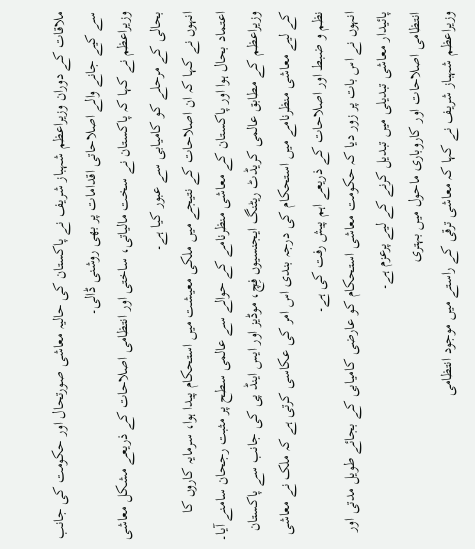ملاقات کے دوران وزیراعظم شہباز شریف نے پاکستان کی حالیہ معاشی صورتحال اور حکومت کی جانب سے کیے جانے والے اصلاحاتی اقدامات پر بھی روشنی ڈالی۔
وزیراعظم نے کہا کہ پاکستان نے سخت مالیاتی، ساختی اور انتظامی اصلاحات کے ذریعے مشکل معاشی بحالی کے مرحلے کو کامیابی سے عبور کیا ہے۔
انہوں نے کہا کہ ان اصلاحات کے نتیجے میں ملکی معیشت میں استحکام پیدا ہوا، سرمایہ کاروں کا اعتماد بحال ہوا اور پاکستان کے معاشی منظرنامے کے حوالے سے عالمی سطح پر مثبت رجحان سامنے آیا۔
وزیراعظم کے مطابق عالمی کریڈٹ ریٹنگ ایجنسیوں فِچ، موڈیز اور ایس اینڈ پی کی جانب سے پاکستان کے لیے معاشی منظرنامے میں استحکام کی درجہ بندی اس امر کی عکاسی کرتی ہے کہ ملک نے معاشی نظم و ضبط اور اصلاحات کے ذریعے اہم پیش رفت کی ہے۔
انہوں نے اس بات پر زور دیا کہ حکومت معاشی استحکام کو عارضی کامیابی کے بجائے طویل مدتی اور پائیدار معاشی تبدیلی میں تبدیل کرنے کے لیے پرعزم ہے۔
انتظامی اصلاحات اور کاروباری ماحول میں بہتری
وزیراعظم شہباز شریف نے کہا کہ معاشی ترقی کے راستے میں موجود انتظامی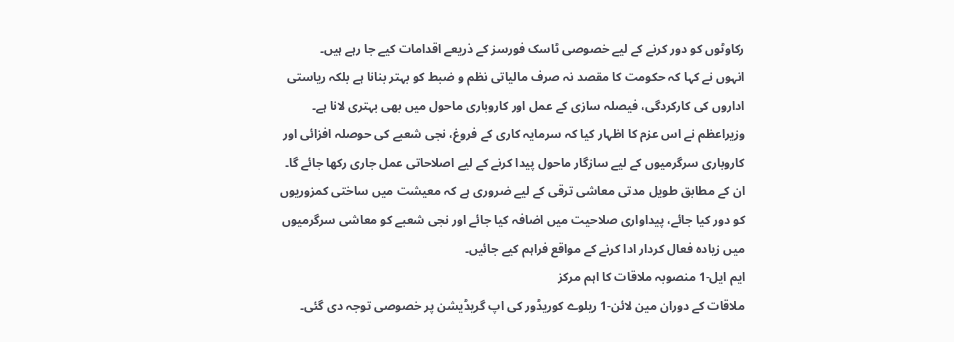رکاوٹوں کو دور کرنے کے لیے خصوصی ٹاسک فورسز کے ذریعے اقدامات کیے جا رہے ہیں۔
انہوں نے کہا کہ حکومت کا مقصد نہ صرف مالیاتی نظم و ضبط کو بہتر بنانا ہے بلکہ ریاستی اداروں کی کارکردگی، فیصلہ سازی کے عمل اور کاروباری ماحول میں بھی بہتری لانا ہے۔
وزیراعظم نے اس عزم کا اظہار کیا کہ سرمایہ کاری کے فروغ، نجی شعبے کی حوصلہ افزائی اور کاروباری سرگرمیوں کے لیے سازگار ماحول پیدا کرنے کے لیے اصلاحاتی عمل جاری رکھا جائے گا۔
ان کے مطابق طویل مدتی معاشی ترقی کے لیے ضروری ہے کہ معیشت میں ساختی کمزوریوں کو دور کیا جائے، پیداواری صلاحیت میں اضافہ کیا جائے اور نجی شعبے کو معاشی سرگرمیوں میں زیادہ فعال کردار ادا کرنے کے مواقع فراہم کیے جائیں۔
ایم ایل-1 منصوبہ ملاقات کا اہم مرکز
ملاقات کے دوران مین لائن-1 ریلوے کوریڈور کی اپ گریڈیشن پر خصوصی توجہ دی گئی۔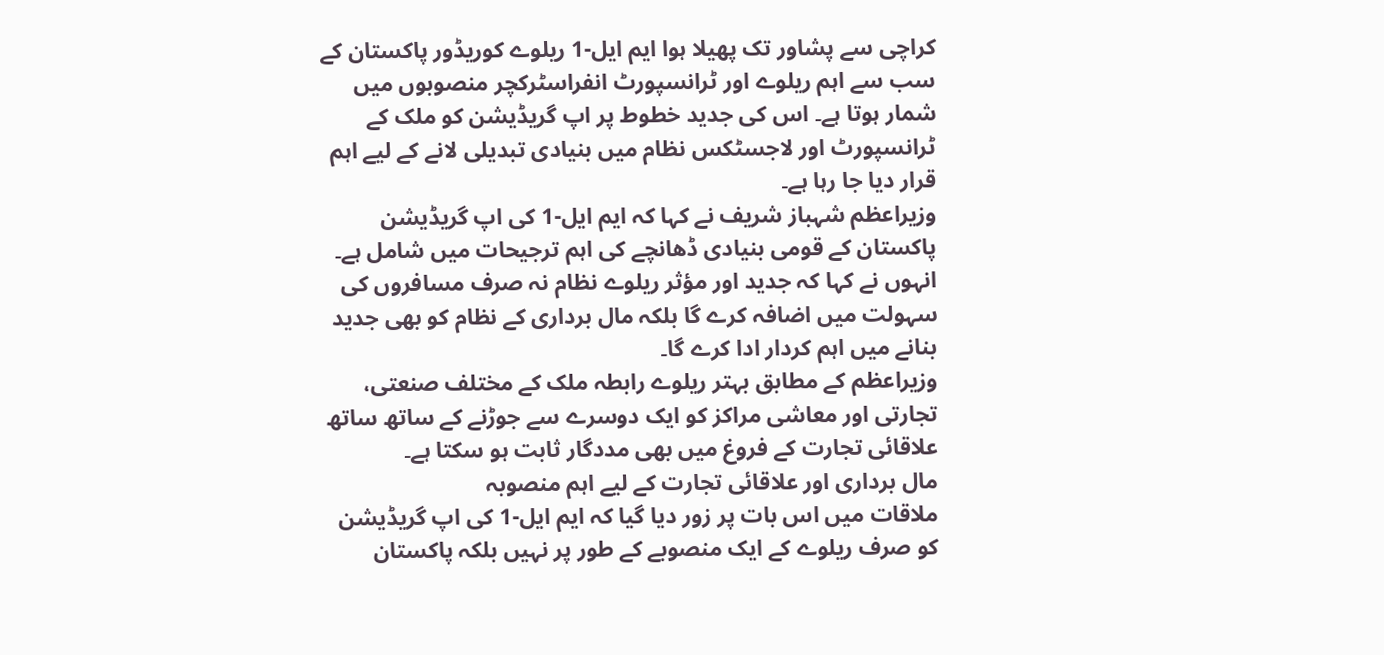کراچی سے پشاور تک پھیلا ہوا ایم ایل-1 ریلوے کوریڈور پاکستان کے سب سے اہم ریلوے اور ٹرانسپورٹ انفراسٹرکچر منصوبوں میں شمار ہوتا ہے۔ اس کی جدید خطوط پر اپ گریڈیشن کو ملک کے ٹرانسپورٹ اور لاجسٹکس نظام میں بنیادی تبدیلی لانے کے لیے اہم قرار دیا جا رہا ہے۔
وزیراعظم شہباز شریف نے کہا کہ ایم ایل-1 کی اپ گریڈیشن پاکستان کے قومی بنیادی ڈھانچے کی اہم ترجیحات میں شامل ہے۔
انہوں نے کہا کہ جدید اور مؤثر ریلوے نظام نہ صرف مسافروں کی سہولت میں اضافہ کرے گا بلکہ مال برداری کے نظام کو بھی جدید بنانے میں اہم کردار ادا کرے گا۔
وزیراعظم کے مطابق بہتر ریلوے رابطہ ملک کے مختلف صنعتی، تجارتی اور معاشی مراکز کو ایک دوسرے سے جوڑنے کے ساتھ ساتھ علاقائی تجارت کے فروغ میں بھی مددگار ثابت ہو سکتا ہے۔
مال برداری اور علاقائی تجارت کے لیے اہم منصوبہ
ملاقات میں اس بات پر زور دیا گیا کہ ایم ایل-1 کی اپ گریڈیشن کو صرف ریلوے کے ایک منصوبے کے طور پر نہیں بلکہ پاکستان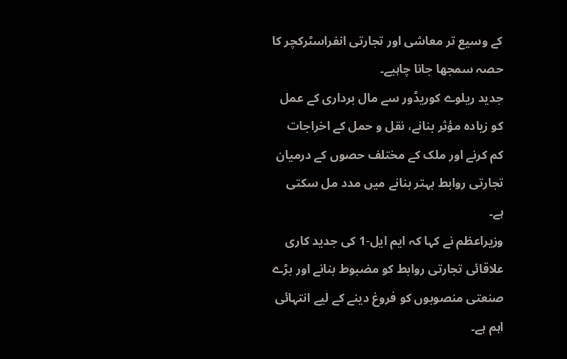کے وسیع تر معاشی اور تجارتی انفراسٹرکچر کا حصہ سمجھا جانا چاہیے۔
جدید ریلوے کوریڈور سے مال برداری کے عمل کو زیادہ مؤثر بنانے، نقل و حمل کے اخراجات کم کرنے اور ملک کے مختلف حصوں کے درمیان تجارتی روابط بہتر بنانے میں مدد مل سکتی ہے۔
وزیراعظم نے کہا کہ ایم ایل-1 کی جدید کاری علاقائی تجارتی روابط کو مضبوط بنانے اور بڑے صنعتی منصوبوں کو فروغ دینے کے لیے انتہائی اہم ہے۔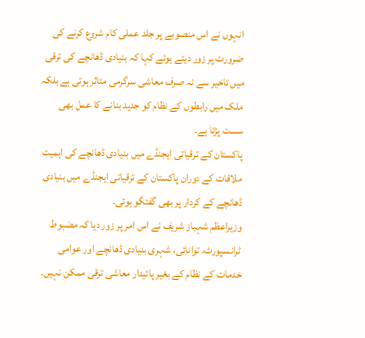انہوں نے اس منصوبے پر جلد عملی کام شروع کرنے کی ضرورت پر زور دیتے ہوئے کہا کہ بنیادی ڈھانچے کی ترقی میں تاخیر سے نہ صرف معاشی سرگرمی متاثر ہوتی ہے بلکہ ملک میں رابطوں کے نظام کو جدید بنانے کا عمل بھی سست پڑتا ہے۔
پاکستان کے ترقیاتی ایجنڈے میں بنیادی ڈھانچے کی اہمیت
ملاقات کے دوران پاکستان کے ترقیاتی ایجنڈے میں بنیادی ڈھانچے کے کردار پر بھی گفتگو ہوئی۔
وزیراعظم شہباز شریف نے اس امر پر زور دیا کہ مضبوط ٹرانسپورٹ، توانائی، شہری بنیادی ڈھانچے اور عوامی خدمات کے نظام کے بغیر پائیدار معاشی ترقی ممکن نہیں۔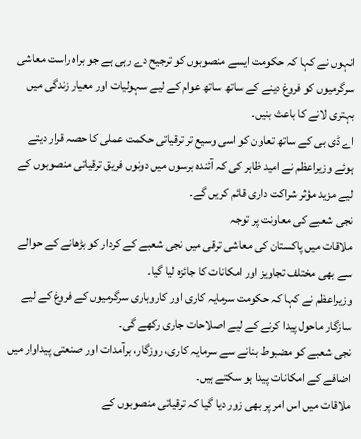انہوں نے کہا کہ حکومت ایسے منصوبوں کو ترجیح دے رہی ہے جو براہ راست معاشی سرگرمیوں کو فروغ دینے کے ساتھ ساتھ عوام کے لیے سہولیات اور معیار زندگی میں بہتری لانے کا باعث بنیں۔
اے ڈی بی کے ساتھ تعاون کو اسی وسیع تر ترقیاتی حکمت عملی کا حصہ قرار دیتے ہوئے وزیراعظم نے امید ظاہر کی کہ آئندہ برسوں میں دونوں فریق ترقیاتی منصوبوں کے لیے مزید مؤثر شراکت داری قائم کریں گے۔
نجی شعبے کی معاونت پر توجہ
ملاقات میں پاکستان کی معاشی ترقی میں نجی شعبے کے کردار کو بڑھانے کے حوالے سے بھی مختلف تجاویز اور امکانات کا جائزہ لیا گیا۔
وزیراعظم نے کہا کہ حکومت سرمایہ کاری اور کاروباری سرگرمیوں کے فروغ کے لیے سازگار ماحول پیدا کرنے کے لیے اصلاحات جاری رکھے گی۔
نجی شعبے کو مضبوط بنانے سے سرمایہ کاری، روزگار، برآمدات اور صنعتی پیداوار میں اضافے کے امکانات پیدا ہو سکتے ہیں۔
ملاقات میں اس امر پر بھی زور دیا گیا کہ ترقیاتی منصوبوں کے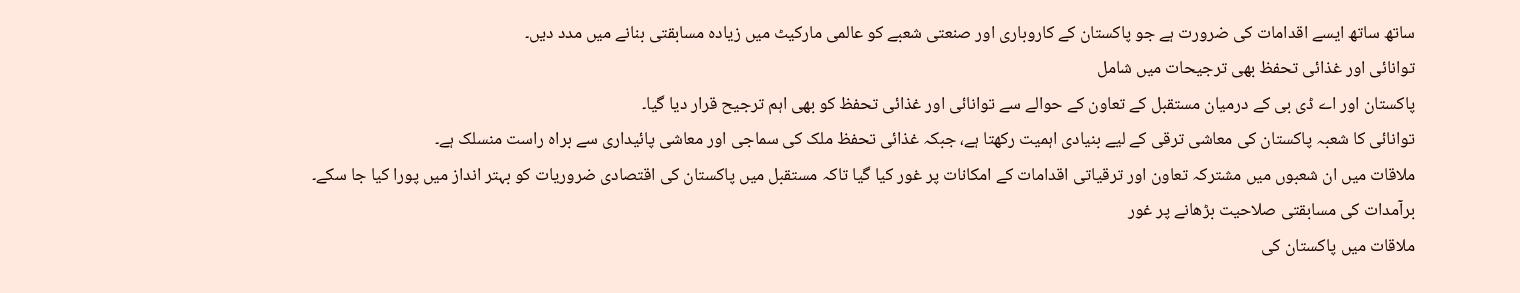ساتھ ساتھ ایسے اقدامات کی ضرورت ہے جو پاکستان کے کاروباری اور صنعتی شعبے کو عالمی مارکیٹ میں زیادہ مسابقتی بنانے میں مدد دیں۔
توانائی اور غذائی تحفظ بھی ترجیحات میں شامل
پاکستان اور اے ڈی بی کے درمیان مستقبل کے تعاون کے حوالے سے توانائی اور غذائی تحفظ کو بھی اہم ترجیح قرار دیا گیا۔
توانائی کا شعبہ پاکستان کی معاشی ترقی کے لیے بنیادی اہمیت رکھتا ہے، جبکہ غذائی تحفظ ملک کی سماجی اور معاشی پائیداری سے براہ راست منسلک ہے۔
ملاقات میں ان شعبوں میں مشترکہ تعاون اور ترقیاتی اقدامات کے امکانات پر غور کیا گیا تاکہ مستقبل میں پاکستان کی اقتصادی ضروریات کو بہتر انداز میں پورا کیا جا سکے۔
برآمدات کی مسابقتی صلاحیت بڑھانے پر غور
ملاقات میں پاکستان کی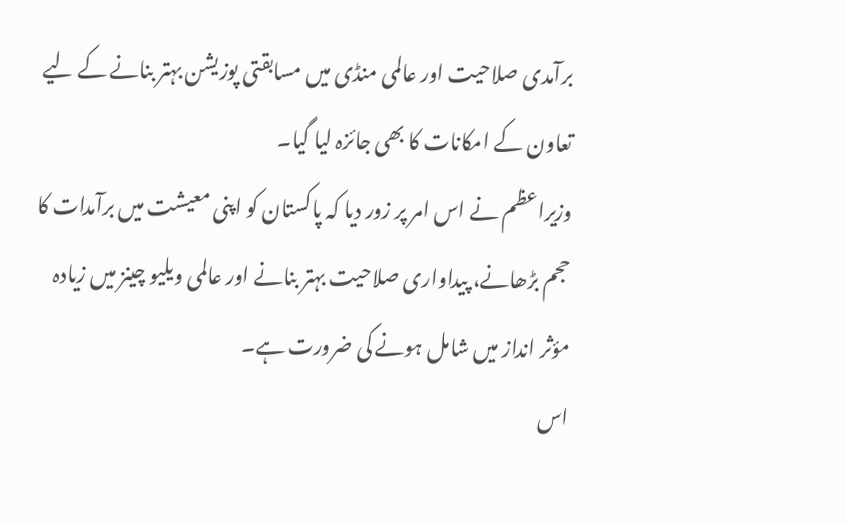برآمدی صلاحیت اور عالمی منڈی میں مسابقتی پوزیشن بہتر بنانے کے لیے تعاون کے امکانات کا بھی جائزہ لیا گیا۔
وزیراعظم نے اس امر پر زور دیا کہ پاکستان کو اپنی معیشت میں برآمدات کا حجم بڑھانے، پیداواری صلاحیت بہتر بنانے اور عالمی ویلیو چینز میں زیادہ مؤثر انداز میں شامل ہونے کی ضرورت ہے۔
اس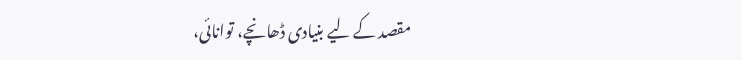مقصد کے لیے بنیادی ڈھانچے، توانائی،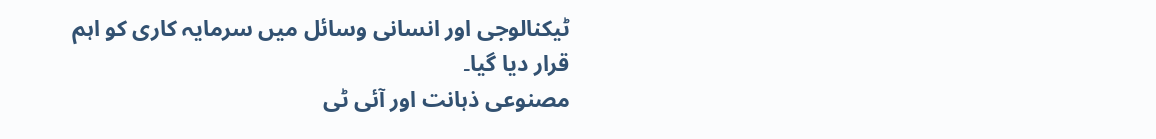ٹیکنالوجی اور انسانی وسائل میں سرمایہ کاری کو اہم قرار دیا گیا۔
مصنوعی ذہانت اور آئی ٹی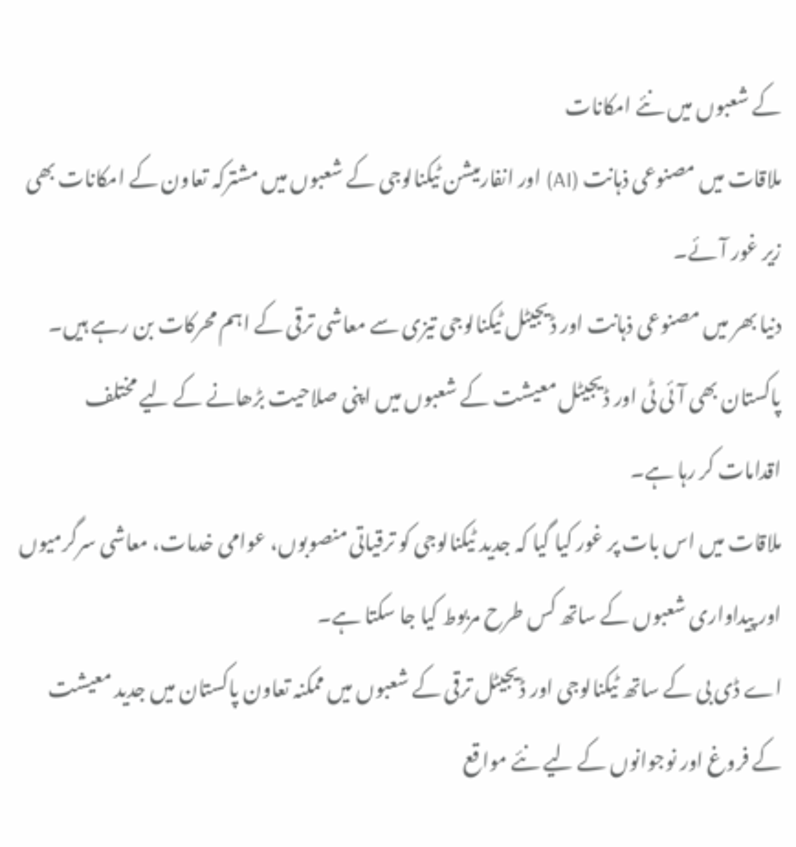کے شعبوں میں نئے امکانات
ملاقات میں مصنوعی ذہانت (AI) اور انفارمیشن ٹیکنالوجی کے شعبوں میں مشترکہ تعاون کے امکانات بھی زیر غور آئے۔
دنیا بھر میں مصنوعی ذہانت اور ڈیجیٹل ٹیکنالوجی تیزی سے معاشی ترقی کے اہم محرکات بن رہے ہیں۔ پاکستان بھی آئی ٹی اور ڈیجیٹل معیشت کے شعبوں میں اپنی صلاحیت بڑھانے کے لیے مختلف اقدامات کر رہا ہے۔
ملاقات میں اس بات پر غور کیا گیا کہ جدید ٹیکنالوجی کو ترقیاتی منصوبوں، عوامی خدمات، معاشی سرگرمیوں اور پیداواری شعبوں کے ساتھ کس طرح مربوط کیا جا سکتا ہے۔
اے ڈی بی کے ساتھ ٹیکنالوجی اور ڈیجیٹل ترقی کے شعبوں میں ممکنہ تعاون پاکستان میں جدید معیشت کے فروغ اور نوجوانوں کے لیے نئے مواقع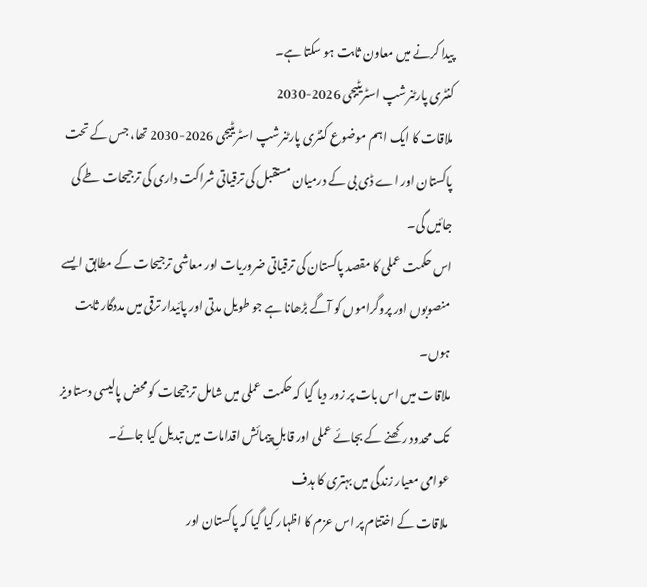پیدا کرنے میں معاون ثابت ہو سکتا ہے۔
کنٹری پارٹنرشپ اسٹریٹیجی 2026-2030
ملاقات کا ایک اہم موضوع کنٹری پارٹنرشپ اسٹریٹیجی 2026-2030 تھا، جس کے تحت پاکستان اور اے ڈی بی کے درمیان مستقبل کی ترقیاتی شراکت داری کی ترجیحات طے کی جائیں گی۔
اس حکمت عملی کا مقصد پاکستان کی ترقیاتی ضروریات اور معاشی ترجیحات کے مطابق ایسے منصوبوں اور پروگراموں کو آگے بڑھانا ہے جو طویل مدتی اور پائیدار ترقی میں مددگار ثابت ہوں۔
ملاقات میں اس بات پر زور دیا گیا کہ حکمت عملی میں شامل ترجیحات کو محض پالیسی دستاویز تک محدود رکھنے کے بجائے عملی اور قابلِ پیمائش اقدامات میں تبدیل کیا جائے۔
عوامی معیار زندگی میں بہتری کا ہدف
ملاقات کے اختتام پر اس عزم کا اظہار کیا گیا کہ پاکستان اور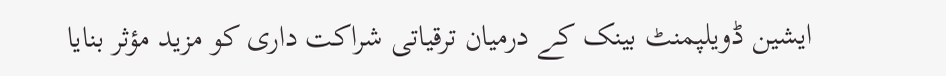ایشین ڈویلپمنٹ بینک کے درمیان ترقیاتی شراکت داری کو مزید مؤثر بنایا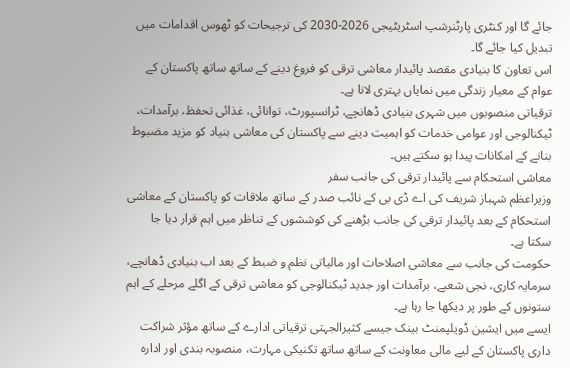جائے گا اور کنٹری پارٹنرشپ اسٹریٹیجی 2026-2030 کی ترجیحات کو ٹھوس اقدامات میں تبدیل کیا جائے گا۔
اس تعاون کا بنیادی مقصد پائیدار معاشی ترقی کو فروغ دینے کے ساتھ ساتھ پاکستان کے عوام کے معیار زندگی میں نمایاں بہتری لانا ہے۔
ترقیاتی منصوبوں میں شہری بنیادی ڈھانچے، ٹرانسپورٹ، توانائی، غذائی تحفظ، برآمدات، ٹیکنالوجی اور عوامی خدمات کو اہمیت دینے سے پاکستان کی معاشی بنیاد کو مزید مضبوط بنانے کے امکانات پیدا ہو سکتے ہیں۔
معاشی استحکام سے پائیدار ترقی کی جانب سفر
وزیراعظم شہباز شریف کی اے ڈی بی کے نائب صدر کے ساتھ ملاقات کو پاکستان کے معاشی استحکام کے بعد پائیدار ترقی کی جانب بڑھنے کی کوششوں کے تناظر میں اہم قرار دیا جا سکتا ہے۔
حکومت کی جانب سے معاشی اصلاحات اور مالیاتی نظم و ضبط کے بعد اب بنیادی ڈھانچے، سرمایہ کاری، نجی شعبے، برآمدات اور جدید ٹیکنالوجی کو معاشی ترقی کے اگلے مرحلے کے اہم ستونوں کے طور پر دیکھا جا رہا ہے۔
ایسے میں ایشین ڈویلپمنٹ بینک جیسے کثیرالجہتی ترقیاتی ادارے کے ساتھ مؤثر شراکت داری پاکستان کے لیے مالی معاونت کے ساتھ ساتھ تکنیکی مہارت، منصوبہ بندی اور ادارہ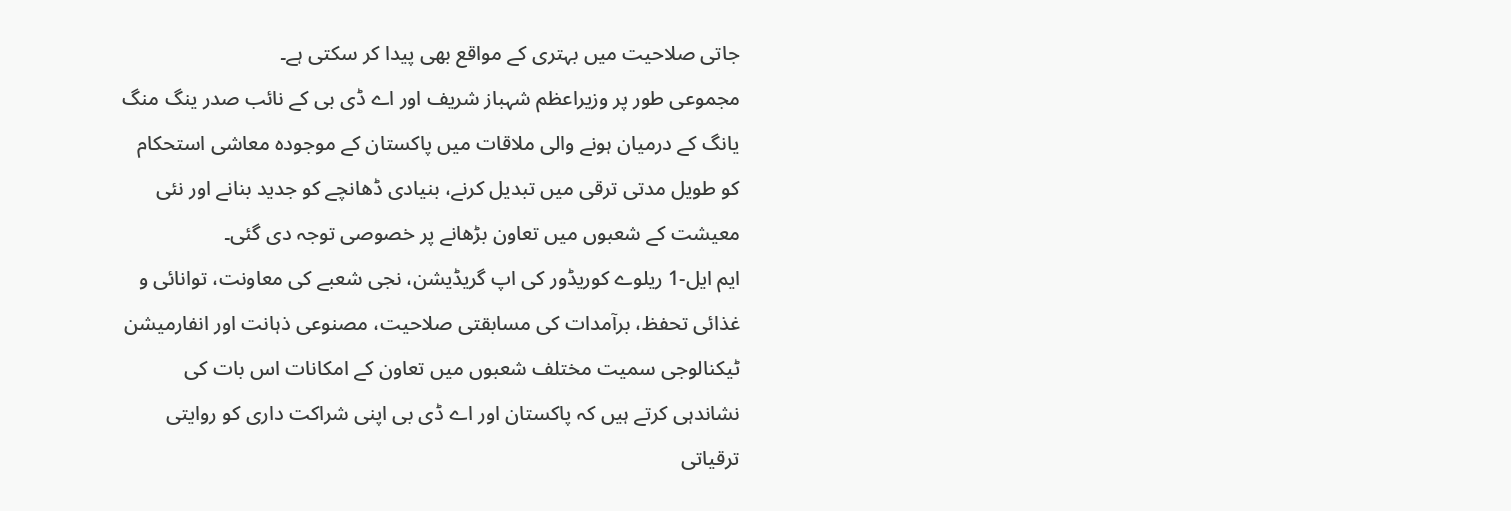جاتی صلاحیت میں بہتری کے مواقع بھی پیدا کر سکتی ہے۔
مجموعی طور پر وزیراعظم شہباز شریف اور اے ڈی بی کے نائب صدر ینگ منگ یانگ کے درمیان ہونے والی ملاقات میں پاکستان کے موجودہ معاشی استحکام کو طویل مدتی ترقی میں تبدیل کرنے، بنیادی ڈھانچے کو جدید بنانے اور نئی معیشت کے شعبوں میں تعاون بڑھانے پر خصوصی توجہ دی گئی۔
ایم ایل-1 ریلوے کوریڈور کی اپ گریڈیشن، نجی شعبے کی معاونت، توانائی و غذائی تحفظ، برآمدات کی مسابقتی صلاحیت، مصنوعی ذہانت اور انفارمیشن ٹیکنالوجی سمیت مختلف شعبوں میں تعاون کے امکانات اس بات کی نشاندہی کرتے ہیں کہ پاکستان اور اے ڈی بی اپنی شراکت داری کو روایتی ترقیاتی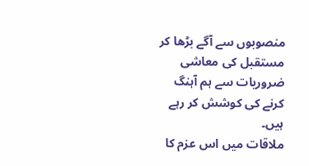منصوبوں سے آگے بڑھا کر مستقبل کی معاشی ضروریات سے ہم آہنگ کرنے کی کوشش کر رہے ہیں۔
ملاقات میں اس عزم کا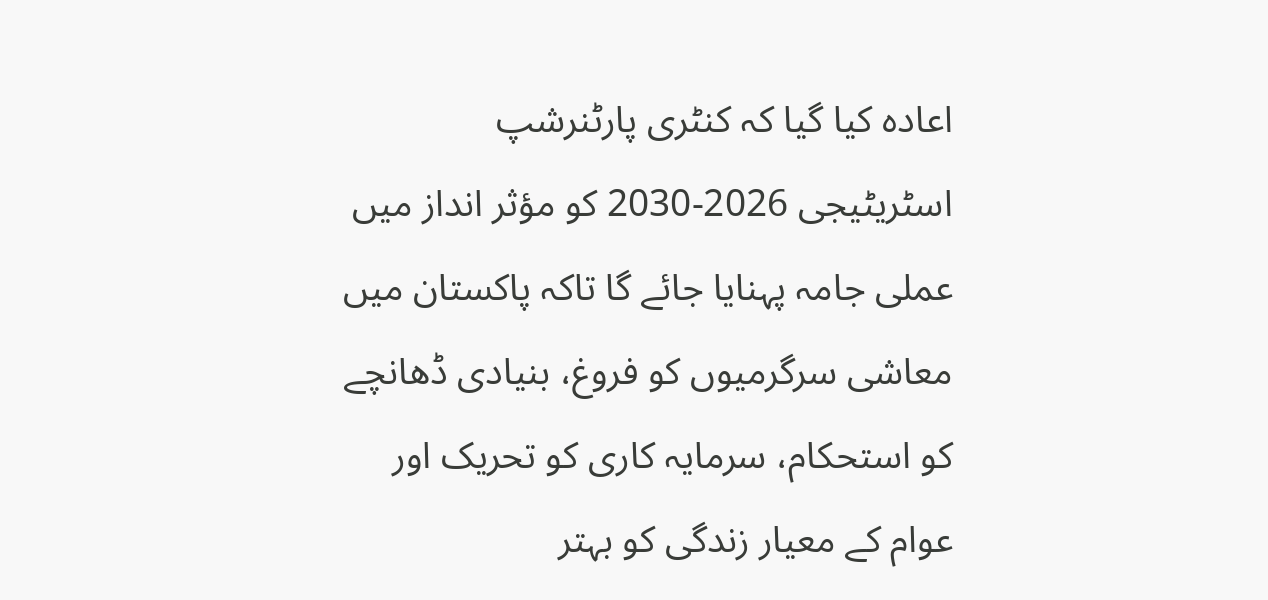اعادہ کیا گیا کہ کنٹری پارٹنرشپ اسٹریٹیجی 2026-2030 کو مؤثر انداز میں عملی جامہ پہنایا جائے گا تاکہ پاکستان میں معاشی سرگرمیوں کو فروغ، بنیادی ڈھانچے کو استحکام، سرمایہ کاری کو تحریک اور عوام کے معیار زندگی کو بہتر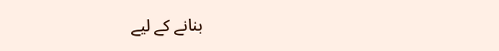بنانے کے لیے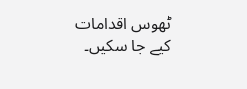ٹھوس اقدامات کیے جا سکیں۔